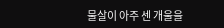물살이 아주 센 개울을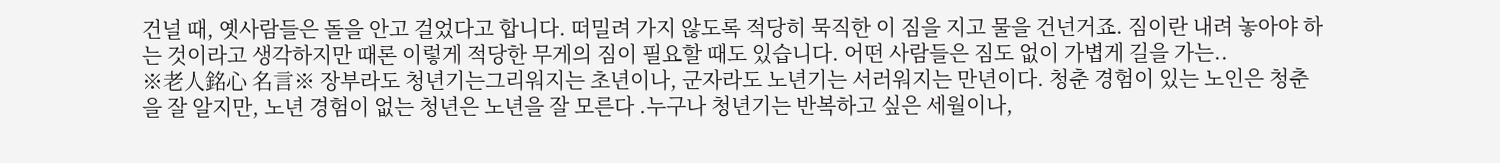건널 때, 옛사람들은 돌을 안고 걸었다고 합니다. 떠밀려 가지 않도록 적당히 묵직한 이 짐을 지고 물을 건넌거죠. 짐이란 내려 놓아야 하는 것이라고 생각하지만 때론 이렇게 적당한 무게의 짐이 필요할 때도 있습니다. 어떤 사람들은 짐도 없이 가볍게 길을 가는..
※老人銘心 名言※ 장부라도 청년기는그리워지는 초년이나, 군자라도 노년기는 서러워지는 만년이다. 청춘 경험이 있는 노인은 청춘을 잘 알지만, 노년 경험이 없는 청년은 노년을 잘 모른다 .누구나 청년기는 반복하고 싶은 세월이나,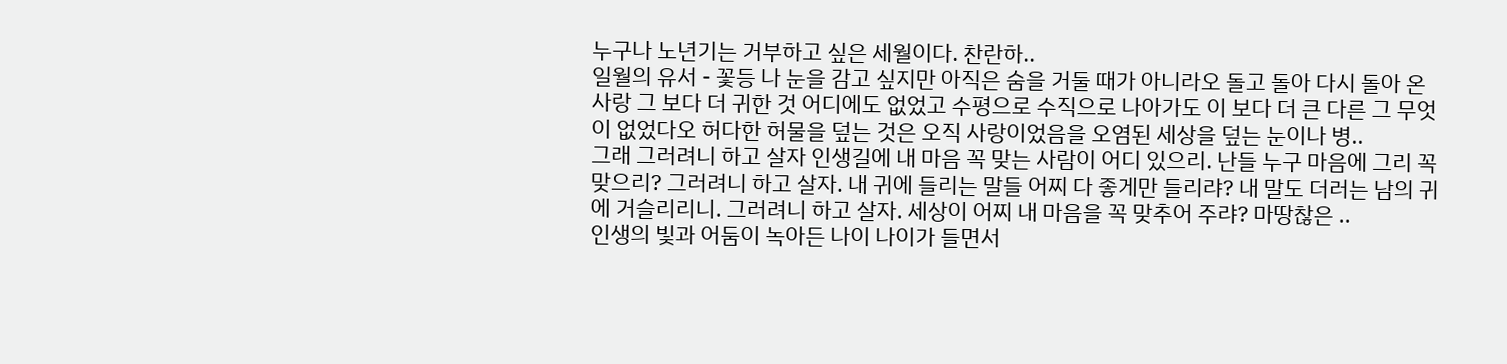누구나 노년기는 거부하고 싶은 세월이다. 찬란하..
일월의 유서 - 꽃등 나 눈을 감고 싶지만 아직은 숨을 거둘 때가 아니라오 돌고 돌아 다시 돌아 온 사랑 그 보다 더 귀한 것 어디에도 없었고 수평으로 수직으로 나아가도 이 보다 더 큰 다른 그 무엇이 없었다오 허다한 허물을 덮는 것은 오직 사랑이었음을 오염된 세상을 덮는 눈이나 병..
그래 그러려니 하고 살자 인생길에 내 마음 꼭 맞는 사람이 어디 있으리. 난들 누구 마음에 그리 꼭 맞으리? 그러려니 하고 살자. 내 귀에 들리는 말들 어찌 다 좋게만 들리랴? 내 말도 더러는 남의 귀에 거슬리리니. 그러려니 하고 살자. 세상이 어찌 내 마음을 꼭 맞추어 주랴? 마땅찮은 ..
인생의 빛과 어둠이 녹아든 나이 나이가 들면서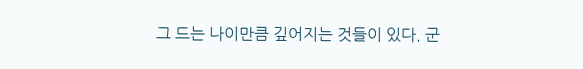그 드는 나이만큼 깊어지는 것들이 있다. 군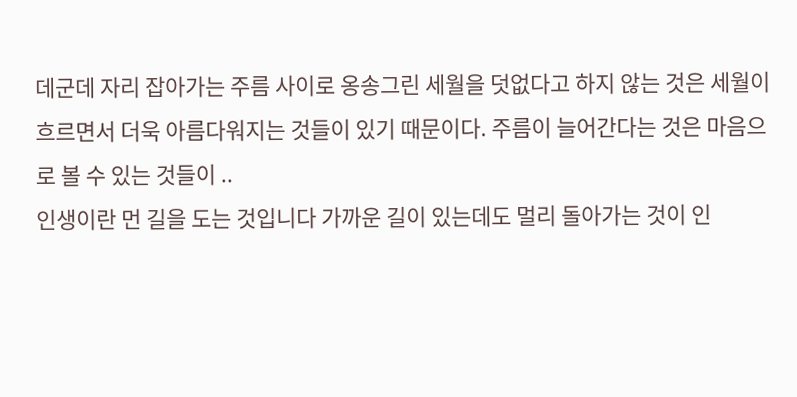데군데 자리 잡아가는 주름 사이로 옹송그린 세월을 덧없다고 하지 않는 것은 세월이 흐르면서 더욱 아름다워지는 것들이 있기 때문이다. 주름이 늘어간다는 것은 마음으로 볼 수 있는 것들이 ..
인생이란 먼 길을 도는 것입니다 가까운 길이 있는데도 멀리 돌아가는 것이 인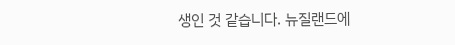생인 것 같습니다. 뉴질랜드에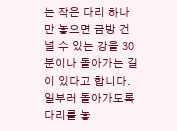는 작은 다리 하나만 놓으면 금방 건널 수 있는 강을 30분이나 돌아가는 길이 있다고 합니다. 일부러 돌아가도록 다리를 놓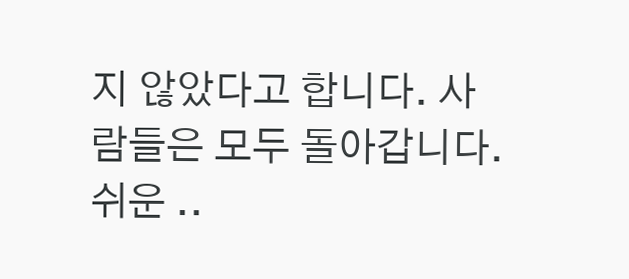지 않았다고 합니다. 사람들은 모두 돌아갑니다. 쉬운 ..